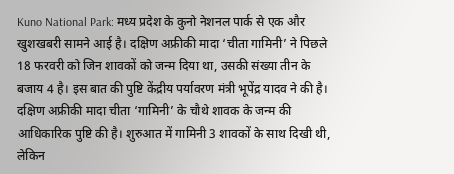Kuno National Park: मध्य प्रदेश के कुनो नेशनल पार्क से एक और खुशखबरी सामने आई है। दक्षिण अफ्रीकी मादा ‘चीता गामिनी’ ने पिछले 18 फरवरी को जिन शावकों को जन्म दिया था, उसकी संख्या तीन के बजाय 4 है। इस बात की पुष्टि केंद्रीय पर्यावरण मंत्री भूपेंद्र यादव ने की है।
दक्षिण अफ्रीकी मादा चीता ‘गामिनी’ के चौथे शावक के जन्म की आधिकारिक पुष्टि की है। शुरुआत में गामिनी 3 शावकों के साथ दिखी थी, लेकिन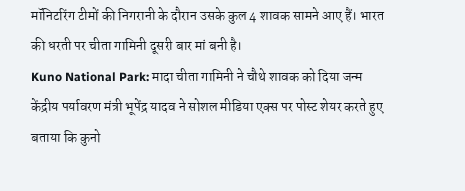मॉनिटरिंग टीमों की निगरानी के दौरान उसके कुल 4 शावक सामने आए हैं। भारत की धरती पर चीता गामिनी दूसरी बार मां बनी है।
Kuno National Park: मादा चीता गामिनी ने चौथे शावक को दिया जन्म
केंद्रीय पर्यावरण मंत्री भूपेंद्र यादव ने सोशल मीडिया एक्स पर पोस्ट शेयर करते हुए बताया कि कुनो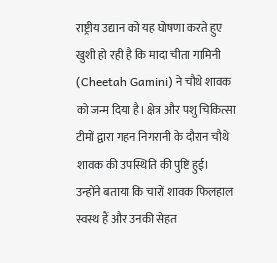राष्ट्रीय उद्यान को यह घोषणा करते हुए खुशी हो रही है कि मादा चीता गामिनी (Cheetah Gamini) ने चौथे शावक को जन्म दिया है। क्षेत्र और पशु चिकित्सा टीमों द्वारा गहन निगरानी के दौरान चौथे शावक की उपस्थिति की पुष्टि हुई।
उन्होंने बताया कि चारों शावक फिलहाल स्वस्थ हैं और उनकी सेहत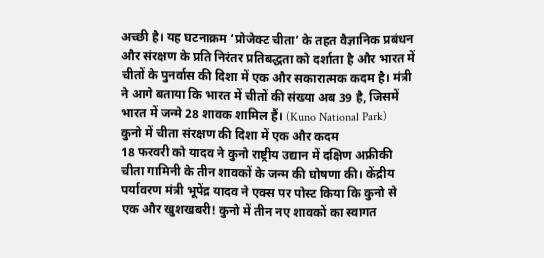अच्छी है। यह घटनाक्रम ‘प्रोजेक्ट चीता’ के तहत वैज्ञानिक प्रबंधन और संरक्षण के प्रति निरंतर प्रतिबद्धता को दर्शाता है और भारत में चीतों के पुनर्वास की दिशा में एक और सकारात्मक कदम है। मंत्री ने आगे बताया कि भारत में चीतों की संख्या अब 39 है, जिसमें भारत में जन्मे 28 शावक शामिल हैं। (Kuno National Park)
कुनो में चीता संरक्षण की दिशा में एक और कदम
18 फरवरी को यादव ने कुनो राष्ट्रीय उद्यान में दक्षिण अफ्रीकी चीता गामिनी के तीन शावकों के जन्म की घोषणा की। केंद्रीय पर्यावरण मंत्री भूपेंद्र यादव ने एक्स पर पोस्ट किया कि कुनो से एक और खुशखबरी! कुनो में तीन नए शावकों का स्वागत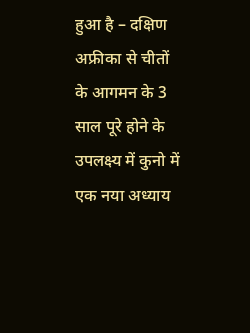हुआ है – दक्षिण अफ्रीका से चीतों के आगमन के 3 साल पूरे होने के उपलक्ष्य में कुनो में एक नया अध्याय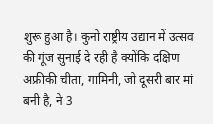शुरू हुआ है। कुनो राष्ट्रीय उद्यान में उत्सव की गूंज सुनाई दे रही है क्योंकि दक्षिण अफ्रीकी चीता, गामिनी, जो दूसरी बार मां बनी है, ने 3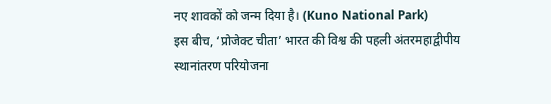नए शावकों को जन्म दिया है। (Kuno National Park)
इस बीच, ‘प्रोजेक्ट चीता’ भारत की विश्व की पहली अंतरमहाद्वीपीय स्थानांतरण परियोजना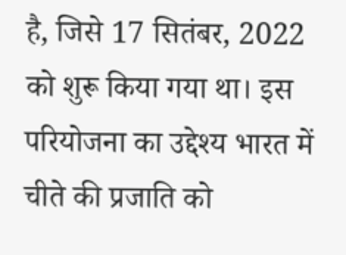है, जिसे 17 सितंबर, 2022 को शुरू किया गया था। इस परियोजना का उद्देश्य भारत में चीते की प्रजाति को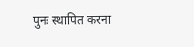पुनः स्थापित करना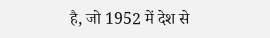है, जो 1952 में देश से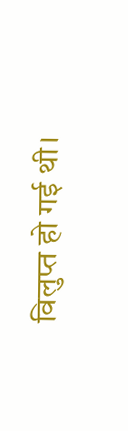विलुप्त हो गई थी।